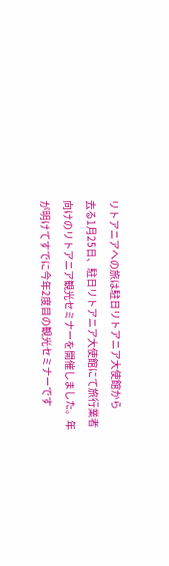リトアニアへの旅は駐日リトアニア大使館から
去る1月25日、駐日リトアニア大使館にて旅行業者向けのリトアニア観光セミナーを開催しました。年が明けてすでに今年2度目の観光セミナーです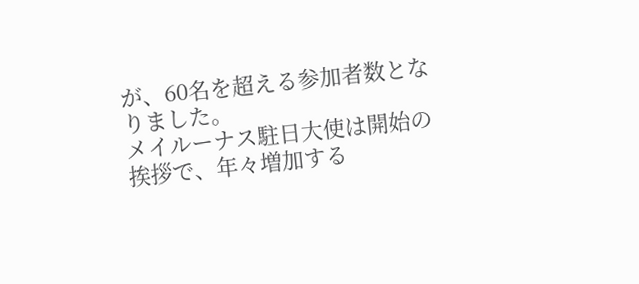が、60名を超える参加者数となりました。
メイルーナス駐日大使は開始の挨拶で、年々増加する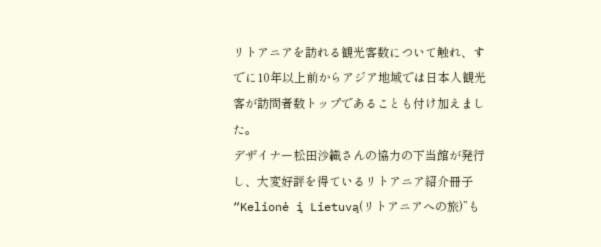リトアニアを訪れる観光客数について触れ、すでに10年以上前からアジア地域では日本人観光客が訪問者数トップであることも付け加えました。
デザイナー松田沙織さんの協力の下当館が発行し、大変好評を得ているリトアニア紹介冊子“Kelionė į Lietuvą(リトアニアへの旅)”も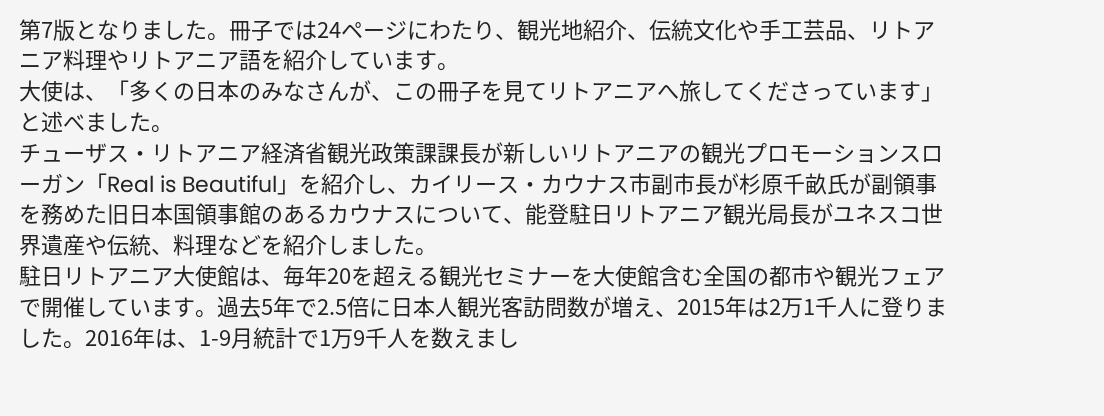第7版となりました。冊子では24ページにわたり、観光地紹介、伝統文化や手工芸品、リトアニア料理やリトアニア語を紹介しています。
大使は、「多くの日本のみなさんが、この冊子を見てリトアニアへ旅してくださっています」と述べました。
チューザス・リトアニア経済省観光政策課課長が新しいリトアニアの観光プロモーションスローガン「Real is Beautiful」を紹介し、カイリース・カウナス市副市長が杉原千畝氏が副領事を務めた旧日本国領事館のあるカウナスについて、能登駐日リトアニア観光局長がユネスコ世界遺産や伝統、料理などを紹介しました。
駐日リトアニア大使館は、毎年20を超える観光セミナーを大使館含む全国の都市や観光フェアで開催しています。過去5年で2.5倍に日本人観光客訪問数が増え、2015年は2万1千人に登りました。2016年は、1-9月統計で1万9千人を数えまし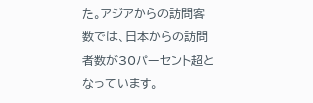た。アジアからの訪問客数では、日本からの訪問者数が30パーセント超となっています。